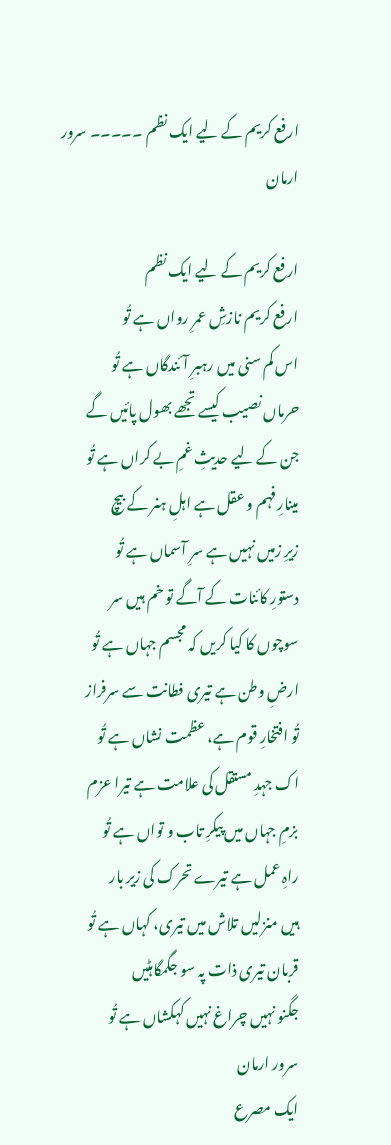ارفع کریم کے لیے ایک نظم ۔۔۔۔۔ سرور ارمان

ارفع کریم کے لیے ایک نظم
ارفع کریم نازشِ عمرِ رواں ہے تُو
اس کم سنی میں رہبرِ آئندگاں ہے تُو
حرماں نصیب کیسے تجھے بھول پائیں گے
جن کے لیے حدیثِ غمِ بے کراں ہے تُو
مینارِ فہم و عقل ہے اہلِ ہنر کے بیچ
زیرِ زمیں نہیں ہے سرِ آسماں ہے تُو
دستورِ کائنات کے آگے تو خم ہیں سر
سوچوں کا کیا کریں کہ مجسم جہاں ہے تُو
ارضِ وطن ہے تیری فطانت سے سرفراز
تُو افتخارِ قوم ہے، عظمت نشاں ہے تُو
اک جہدِ مستقل کی علامت ہے تیرا عزم
بزمِ جہاں میں پیکرِ تاب و تواں ہے تُو
راہِ عمل ہے تیرے تحرک کی زیر بار
ہیں منزلیں تلاش میں تیری، کہاں ہے تُو
قربان تیری ذات پہ سو جگمگاہٹیں
جگنو نہیں چراغ نہیں کہکشاں ہے تُو
سرور ارمان
ایک مصرع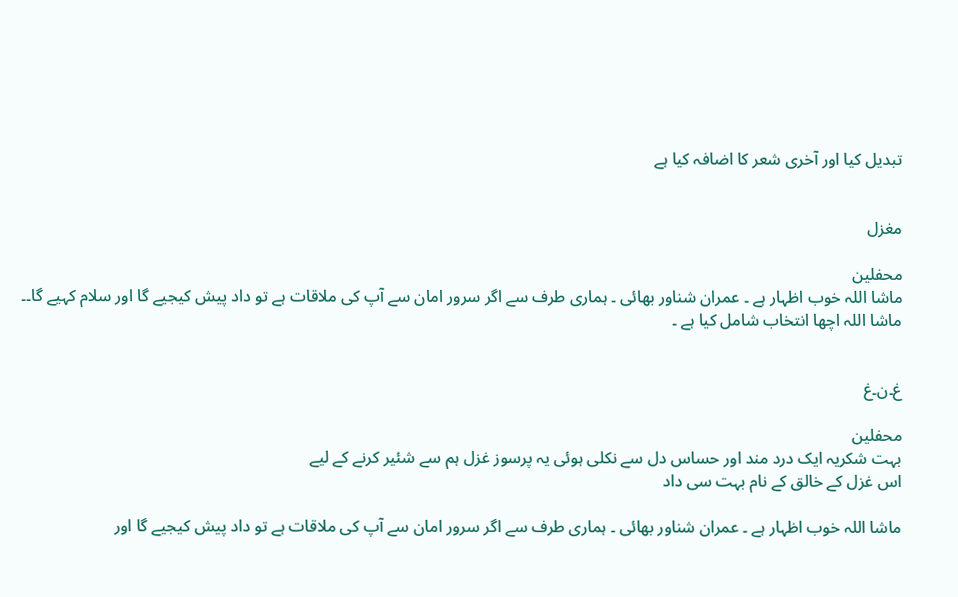تبدیل کیا اور آخری شعر کا اضافہ کیا ہے


مغزل

محفلین
ماشا اللہ خوب اظہار ہے ۔ عمران شناور بھائی ۔ ہماری طرف سے اگر سرور امان سے آپ کی ملاقات ہے تو داد پیش کیجیے گا اور سلام کہیے گا۔۔ ماشا اللہ اچھا انتخاب شامل کیا ہے ۔


غ۔ن۔غ

محفلین
بہت شکریہ ایک درد مند اور حساس دل سے نکلی ہوئی یہ پرسوز غزل ہم سے شئیر کرنے کے لیے
اس غزل کے خالق کے نام بہت سی داد

ماشا اللہ خوب اظہار ہے ۔ عمران شناور بھائی ۔ ہماری طرف سے اگر سرور امان سے آپ کی ملاقات ہے تو داد پیش کیجیے گا اور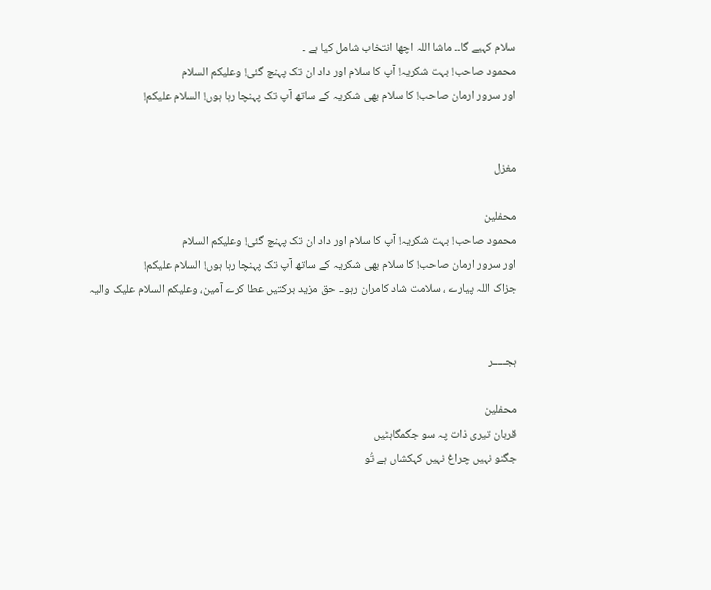سلام کہیے گا۔۔ ماشا اللہ اچھا انتخاب شامل کیا ہے ۔
محمود صاحب! بہت شکریہ! آپ کا سلام اور داد ان تک پہنچ گئی! وعلیکم السلام
اور سرور ارمان صاحب! کا سلام بھی شکریہ کے ساتھ آپ تک پہنچا رہا ہوں! السلام علیکم!


مغزل

محفلین
محمود صاحب! بہت شکریہ! آپ کا سلام اور داد ان تک پہنچ گئی! وعلیکم السلام
اور سرور ارمان صاحب! کا سلام بھی شکریہ کے ساتھ آپ تک پہنچا رہا ہوں! السلام علیکم!
جزاک اللہ پیارے ، سلامت شاد کامران رہو۔۔ حق مزید برکتیں عطا کرے آمین، وعلیکم السلام علیک والیہ


ہجـــــر

محفلین
قربان تیری ذات پہ سو جگمگاہٹیں
جگنو نہیں چراغ نہیں کہکشاں ہے تُو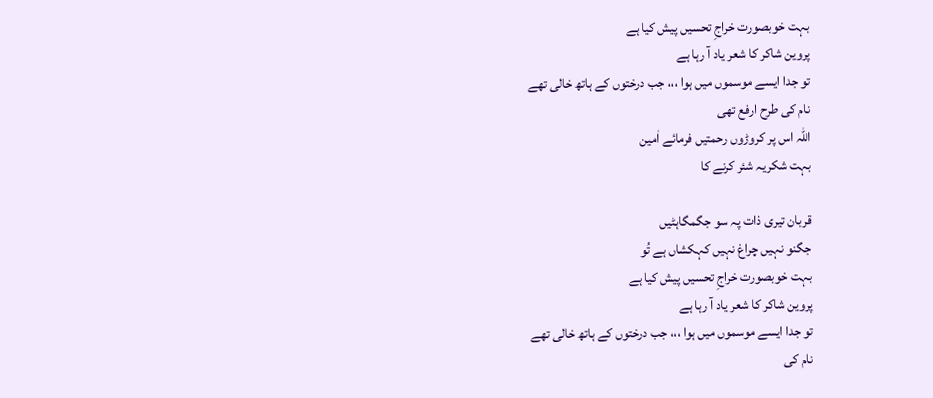بہت خوبصورت خراجِ تحسیں پیش کیا ہے
پروین شاکر کا شعر یاد آ رہا ہے
تو جدا ایسے موسموں میں ہوا ،،، جب درختوں کے ہاتھ خالی تھے
نام کی طرح ارفع تھی
اللہ اس پر کروڑوں رحمتیں فرمائے اٰمین
بہت شکریہ شئر کرنے کا

قربان تیری ذات پہ سو جگمگاہٹیں
جگنو نہیں چراغ نہیں کہکشاں ہے تُو
بہت خوبصورت خراجِ تحسیں پیش کیا ہے
پروین شاکر کا شعر یاد آ رہا ہے
تو جدا ایسے موسموں میں ہوا ،،، جب درختوں کے ہاتھ خالی تھے
نام کی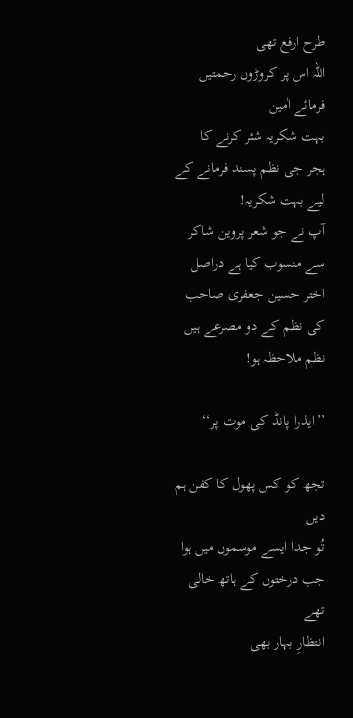طرح ارفع تھی
اللہ اس پر کروڑوں رحمتیں فرمائے اٰمین
بہت شکریہ شئر کرنے کا
ہجر جی نظم پسند فرمانے کے لیے بہت شکریہ!
آپ نے جو شعر پروین شاکر سے منسوب کیا ہے دراصل اختر حسین جعفری صاحب کی نظم کے دو مصرعے ہیں
نظم ملاحظہ ہو!

’’ایذرا پانڈ کی موت پر‘‘

تجھ کو کس پھول کا کفن ہم دیں
تُو جدا ایسے موسموں میں ہوا
جب درختوں کے ہاتھ خالی تھے
انتظارِ بہار بھی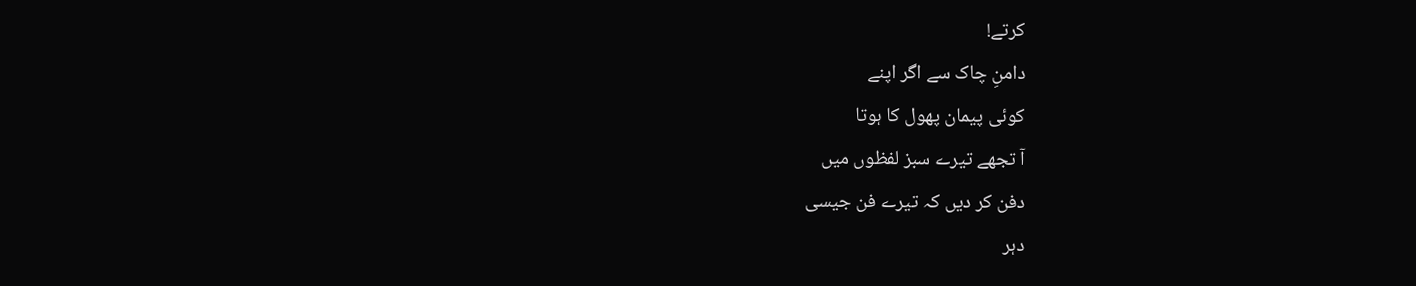کرتے!
دامنِ چاک سے اگر اپنے
کوئی پیمان پھول کا ہوتا
آ تجھے تیرے سبز لفظوں میں
دفن کر دیں کہ تیرے فن جیسی
دہر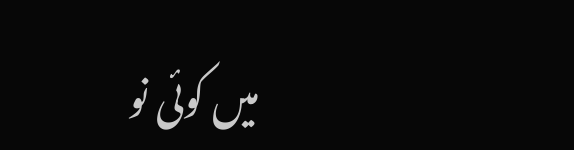میں کوئی نو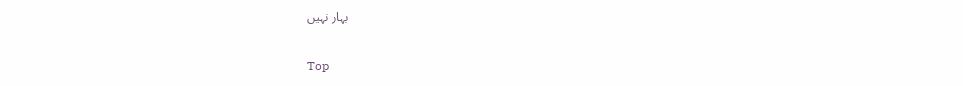بہار نہیں

Top